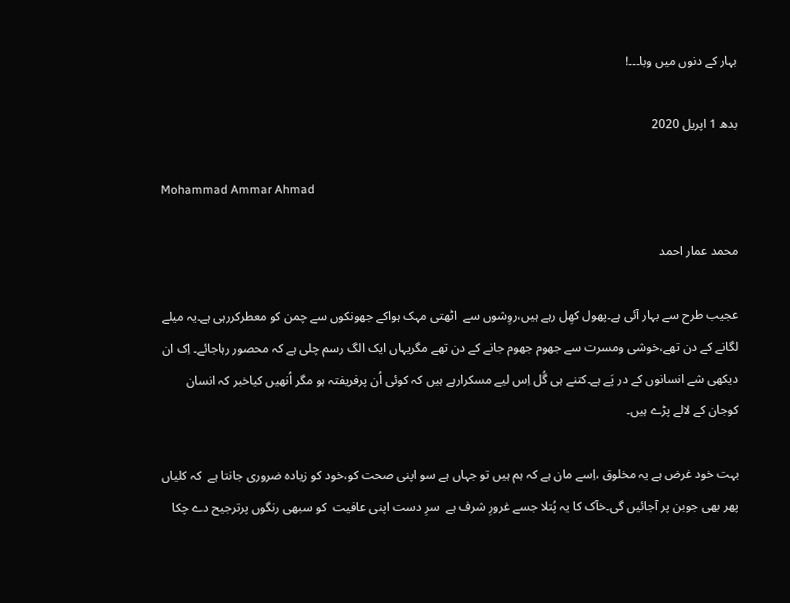بہار کے دنوں میں وبا۔۔۔!

بدھ 1 اپریل 2020

Mohammad Ammar Ahmad

محمد عمار احمد

عجیب طرح سے بہار آئی ہے۔پھول کھِل رہے ہیں،روِشوں سے  اٹھتی مہک ہواکے جھونکوں سے چمن کو معطرکررہی ہے۔یہ میلے لگانے کے دن تھے،خوشی ومسرت سے جھوم جھوم جانے کے دن تھے مگریہاں ایک الگ رسم چلی ہے کہ محصور رہاجائے۔ اِک ان دیکھی شے انسانوں کے در پَے ہے۔کتنے ہی گُل اِس لیے مسکرارہے ہیں کہ کوئی اُن پرفریفتہ ہو مگر اُنھیں کیاخبر کہ انسان کوجان کے لالے پڑے ہیں۔

بہت خود غرض ہے یہ مخلوق ،اِسے مان ہے کہ ہم ہیں تو جہاں ہے سو اپنی صحت کو،خود کو زیادہ ضروری جانتا ہے  کہ کلیاں پھر بھی جوبن پر آجائیں گی۔خآک کا یہ پُتلا جسے غرورِ شرف ہے  سرِ دست اپنی عافیت  کو سبھی رنگوں پرترجیح دے چکا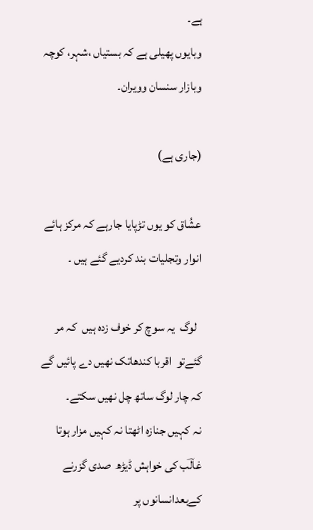ہے۔
وبایوں پھیلی ہے کہ بستیاں ،شہر، کوچہ وبازار سنسان وویران۔

(جاری ہے)

عشُاق کو یوں تڑپایا جارہے کہ مرکز ہائے انوار وتجلیات بند کردیے گئے ہیں ۔

  لوگ  یہ سوچ کر خوف زدہ ہیں  کہ مر گئےتو  اقربا کندھاتک نھیں دے پائیں گے کہ چار لوگ ساتھ چل نھیں سکتے۔
نہ کہیں جنازہ اٹھتا نہ کہیں مزار ہوتا
غالؔب کی خواہش ڈیڑھ  صدی گزرنے کےبعدانسانوں پر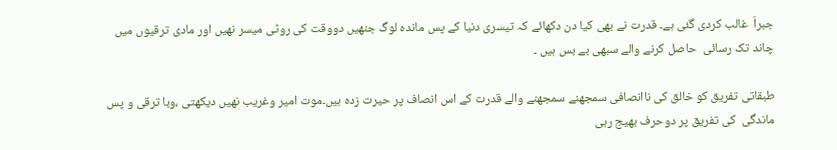جبراَ  غالب کردی گئی ہے۔ قدرت نے بھی کیا دن دکھائے کہ تیسری دنیا کے پس ماندہ لوگ جنھیں دووقت کی روٹی میسر نھیں اور مادی ترقیوں میں چاند تک رسائی  حاصل کرنے والے سبھی بے بس ہیں ۔

طبقاتی تفریق کو خالق کی ناانصافی سمجھنے سمجھنے والے قدرت کے اس انصاف پر حیرت زدہ ہیں۔موت امیر وغریب نھیں دیکھتی ،وبا ترقی و پس ماندگی  کی تفریق پر دوحرف بھیج رہی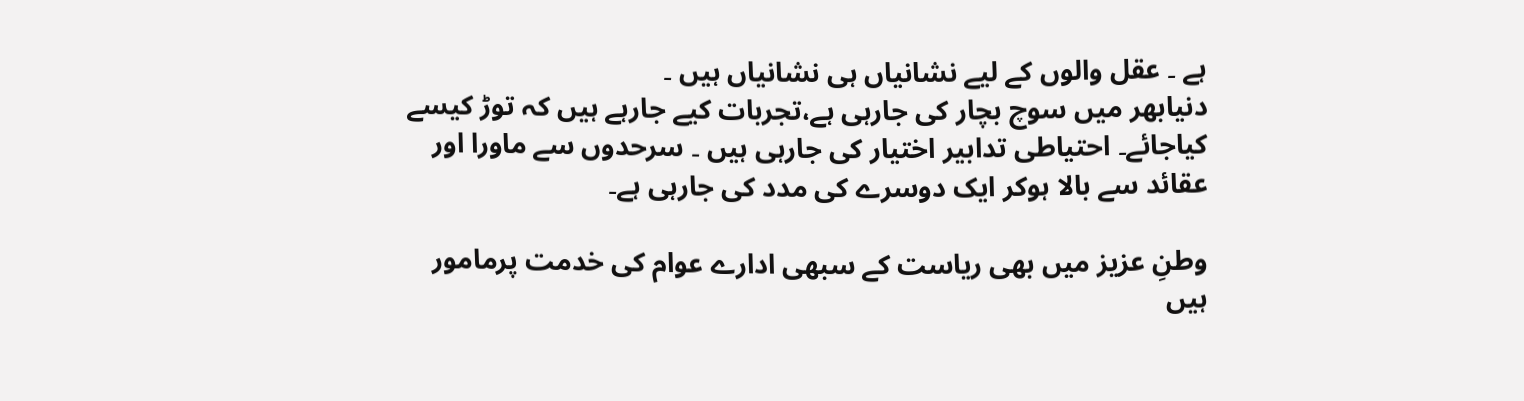ہے ۔ عقل والوں کے لیے نشانیاں ہی نشانیاں ہیں ۔
دنیابھر میں سوچ بچار کی جارہی ہے،تجربات کیے جارہے ہیں کہ توڑ کیسے کیاجائے۔ احتیاطی تدابیر اختیار کی جارہی ہیں ۔ سرحدوں سے ماورا اور عقائد سے بالا ہوکر ایک دوسرے کی مدد کی جارہی ہے۔

وطنِ عزیز میں بھی ریاست کے سبھی ادارے عوام کی خدمت پرمامور ہیں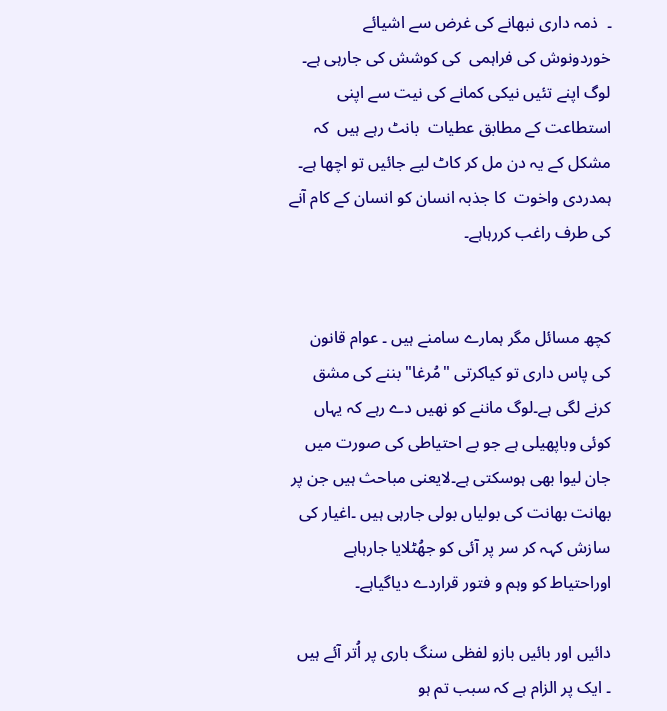۔  ذمہ داری نبھانے کی غرض سے اشیائے خوردونوش کی فراہمی  کی کوشش کی جارہی ہے۔ لوگ اپنے تئیں نیکی کمانے کی نیت سے اپنی استطاعت کے مطابق عطیات  بانٹ رہے ہیں  کہ مشکل کے یہ دن مل کر کاٹ لیے جائیں تو اچھا ہے۔ ہمدردی واخوت  کا جذبہ انسان کو انسان کے کام آنے کی طرف راغب کررہاہے۔


کچھ مسائل مگر ہمارے سامنے ہیں ۔ عوام قانون کی پاس داری تو کیاکرتی "مُرغا" بننے کی مشق کرنے لگی ہے۔لوگ ماننے کو نھیں دے رہے کہ یہاں کوئی وباپھیلی ہے جو بے احتیاطی کی صورت میں جان لیوا بھی ہوسکتی ہے۔لایعنی مباحث ہیں جن پر بھانت بھانت کی بولیاں بولی جارہی ہیں ۔اغیار کی سازش کہہ کر سر پر آئی کو جھُٹلایا جارہاہے اوراحتیاط کو وہم و فتور قراردے دیاگیاہے۔

دائیں اور بائیں بازو لفظی سنگ باری پر اُتر آئے ہیں ۔ ایک پر الزام ہے کہ سبب تم ہو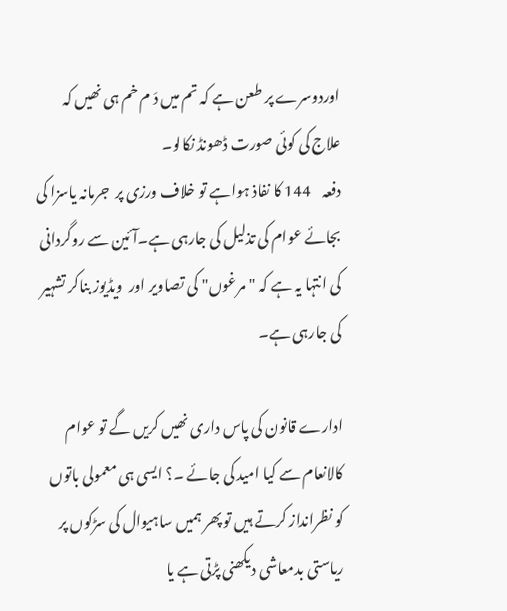اوردوسرے پر طعن ہے کہ تم میں دَ م خم ہی نھیں کہ علاج کی کوئی صورت ڈھونڈ نکالو۔
دفعہ    144 کا نفاذ ہواہے تو خلاف ورزی پر  جرمانہ یاسزا کی بجائے عوام کی تذلیل کی جارہی ہے۔آئین سے روگردانی   کی انتہا یہ ہے کہ "مرغوں" کی تصاویر اور  ویڈیوز بناکر تشہیر کی جارہی ہے۔

ادارے قانون کی پاس داری نھیں کریں گے تو عوام کالانعام سے کیا امید کی جائے ۔؟ ایسی ہی معمولی باتوں کو نظرانداز کرتے ہیں تو پھر ہمیں ساہیوال کی سڑکوں پر ریاستی بدمعاشی دیکھنی پڑتی ہے یا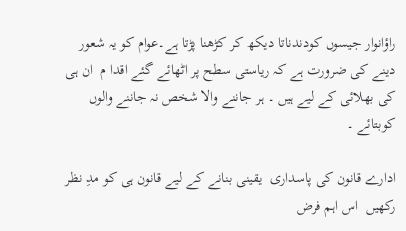راؤانوار جیسوں کودندناتا دیکھ کر کڑھنا پڑتا ہے۔عوام کو یہ شعور دینے کی ضرورت ہے کہ ریاستی سطح پر اٹھائے گئے اقدا م  ان ہی کی بھلائی کے لیے ہیں ۔ ہر جاننے والا شخص نہ جاننے والوں کوبتائے ۔

ادارے قانون کی پاسداری  یقینی بنانے کے لیے قانون ہی کو مدِ نظر رکھیں  اس اہم فرض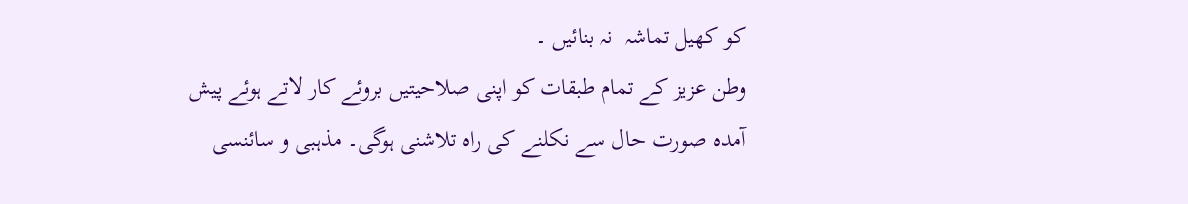کو کھیل تماشہ  نہ بنائیں ۔
وطن عزیز کے تمام طبقات کو اپنی صلاحیتیں بروئے کار لاتے ہوئے پیش آمدہ صورت حال سے نکلنے کی راہ تلاشنی ہوگی۔ مذہبی و سائنسی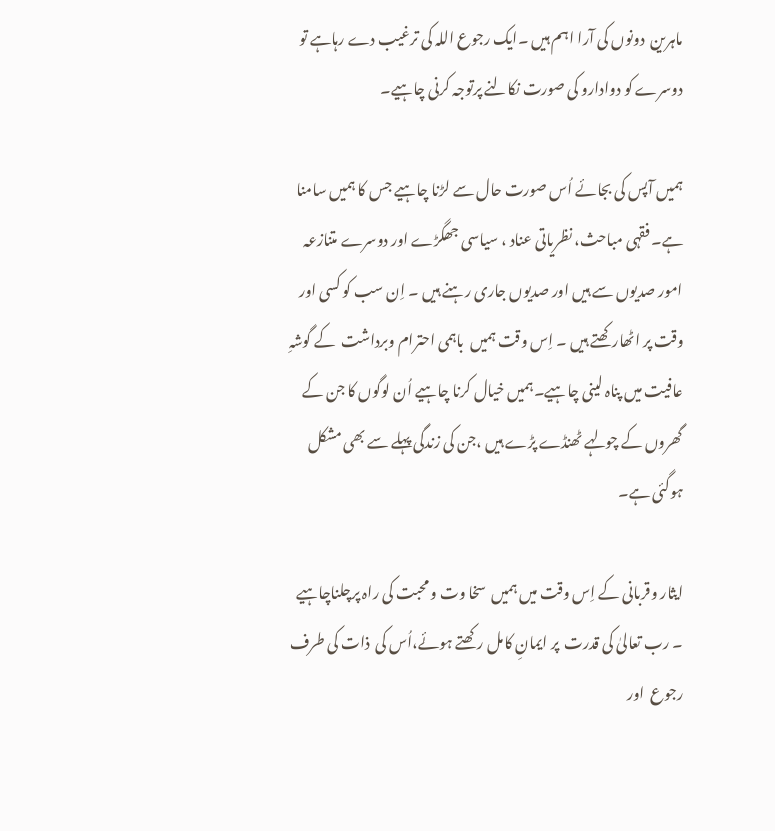ماہرین  دونوں کی آرا اہم ہیں ۔ایک رجوع اللہ کی ترغیب دے رہاہے تو دوسرے کو دوادارو کی صورت نکالنے پرتوجہ کرنی چاہیے۔

ہمیں آپس کی بجائے اُس صورت حال سے لڑنا چاہیے جس کا ہمیں سامنا ہے۔ فقہی مباحث، نظریاتی عناد ، سیاسی جھگڑے اور دوسرے متنازعہ امور صدیوں سے ہیں اور صدیوں جاری رہنے ہیں ۔ اِن سب کو کسی اور وقت پر اٹھارکھتے ہیں ۔ اِس وقت ہمیں  باہمی احترام وبرداشت  کے گوشہِ عافیت میں پناہ لینی چاہیے۔ہمیں خیال کرنا چاہیے اُن لوگوں کا جن کے گھروں کے چولہے ٹھنڈے پڑے ہیں ،جن کی زندگی پہلے سے بھی مشکل ہوگئی ہے۔

ایثار وقربانی کے اِس وقت میں ہمیں  سخا وت و محبت کی راہ پرچلناچاہیے ۔ رب تعالیٰ کی قدرت  پر ایمانِ کامل رکھتے ہوئے،اُس کی  ذات کی طرف رجوع  اور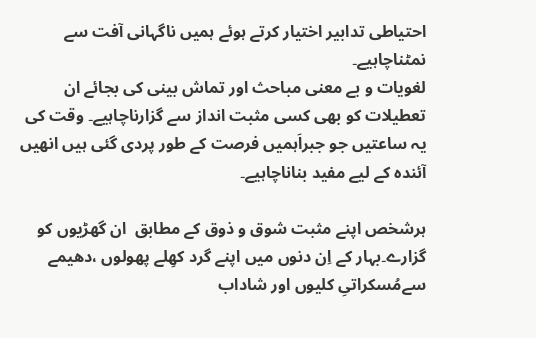احتیاطی تدابیر اختیار کرتے ہوئے ہمیں ناگہانی آفت سے نمٹناچاہیے۔
لغویات و بے معنی مباحث اور تماش بینی کی بجائے ان تعطیلات کو بھی کسی مثبت انداز سے گزارناچاہیے۔ وقت کی یہ ساعتیں جو جبراَہمیں فرصت کے طور پردی گئی ہیں انھیں آئندہ کے لیے مفید بناناچاہیے۔

ہرشخص اپنے مثبت شوق و ذوق کے مطابق  ان گھڑیوں کو گزارے۔بہار کے اِن دنوں میں اپنے گرد کھِلے پھولوں ،دھیمے سےمُسکراتیِ کلیوں اور شاداب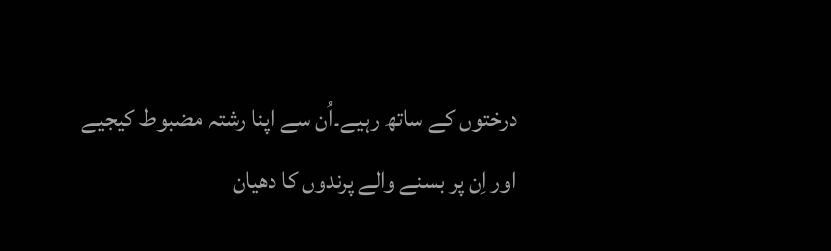درختوں کے ساتھ رہیے۔اُن سے اپنا رشتہ مضبوط کیجیے اور اِن پر بسنے والے پرندوں کا دھیان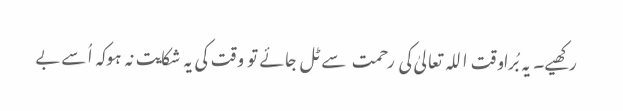رکھیے۔ یہ بُراوقت اللہ تعالیٰ کی رحمت  سے ٹل جائے تو وقت کی یہ شکایت نہ ہوکہ اُسے بے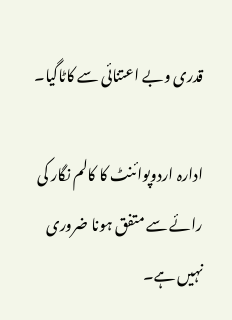قدری وبے اعتنائی سے کاٹاگیا۔

ادارہ اردوپوائنٹ کا کالم نگار کی رائے سے متفق ہونا ضروری نہیں ہے۔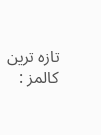تازہ ترین کالمز :